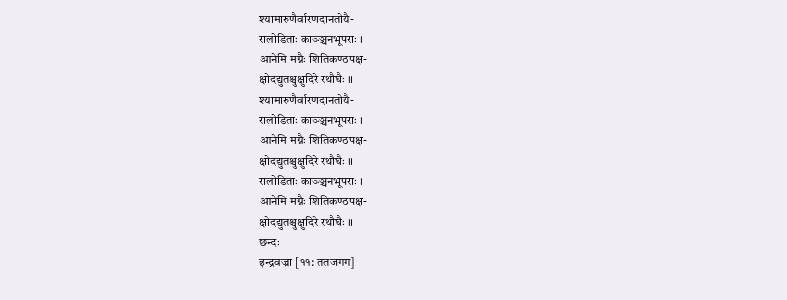श्यामारुणैर्वारणदानतोयै-
रालोडिताः काञ्ञ्चनभूपराः ।
आनेमि मग्नैः शितिकण्ठपक्ष-
क्षोदद्युतश्चुक्षुदिरे रथौघैः ॥
श्यामारुणैर्वारणदानतोयै-
रालोडिताः काञ्ञ्चनभूपराः ।
आनेमि मग्नैः शितिकण्ठपक्ष-
क्षोदद्युतश्चुक्षुदिरे रथौघैः ॥
रालोडिताः काञ्ञ्चनभूपराः ।
आनेमि मग्नैः शितिकण्ठपक्ष-
क्षोदद्युतश्चुक्षुदिरे रथौघैः ॥
छन्दः
इन्द्रवज्रा [११: ततजगग]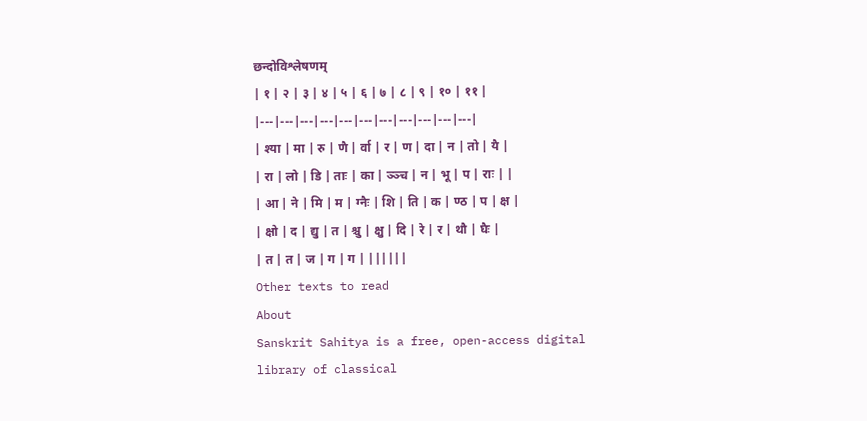छन्दोविश्लेषणम्
| १ | २ | ३ | ४ | ५ | ६ | ७ | ८ | ९ | १० | ११ |
|---|---|---|---|---|---|---|---|---|---|---|
| श्या | मा | रु | णै | र्वा | र | ण | दा | न | तो | यै |
| रा | लो | डि | ताः | का | ञ्ञ्च | न | भू | प | राः | |
| आ | ने | मि | म | ग्नैः | शि | ति | क | ण्ठ | प | क्ष |
| क्षो | द | द्यु | त | श्चु | क्षु | दि | रे | र | थौ | घैः |
| त | त | ज | ग | ग | ||||||
Other texts to read
About
Sanskrit Sahitya is a free, open-access digital library of classical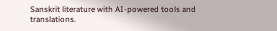Sanskrit literature with AI-powered tools and translations.